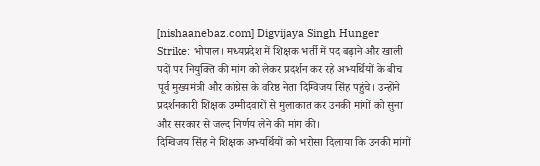[nishaanebaz.com] Digvijaya Singh Hunger Strike: भोपाल। मध्यप्रदेश में शिक्षक भर्ती में पद बढ़ाने और खाली पदों पर नियुक्ति की मांग को लेकर प्रदर्शन कर रहे अभ्यर्थियों के बीच पूर्व मुख्यमंत्री और कांग्रेस के वरिष्ठ नेता दिग्विजय सिंह पहुंचे। उन्होंने प्रदर्शनकारी शिक्षक उम्मीदवारों से मुलाकात कर उनकी मांगों को सुना और सरकार से जल्द निर्णय लेने की मांग की।
दिग्विजय सिंह ने शिक्षक अभ्यर्थियों को भरोसा दिलाया कि उनकी मांगों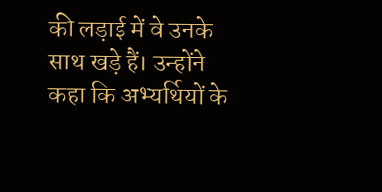की लड़ाई में वे उनके साथ खड़े हैं। उन्होंने कहा कि अभ्यर्थियों के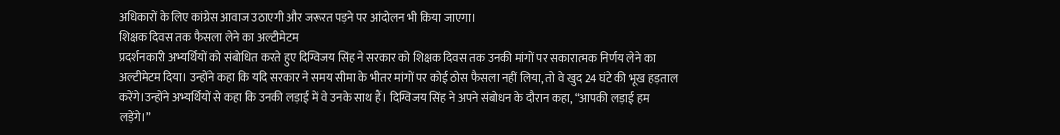अधिकारों के लिए कांग्रेस आवाज उठाएगी और जरूरत पड़ने पर आंदोलन भी किया जाएगा।
शिक्षक दिवस तक फैसला लेने का अल्टीमेटम
प्रदर्शनकारी अभ्यर्थियों को संबोधित करते हुए दिग्विजय सिंह ने सरकार को शिक्षक दिवस तक उनकी मांगों पर सकारात्मक निर्णय लेने का अल्टीमेटम दिया। उन्होंने कहा कि यदि सरकार ने समय सीमा के भीतर मांगों पर कोई ठोस फैसला नहीं लिया, तो वे खुद 24 घंटे की भूख हड़ताल करेंगे।उन्होंने अभ्यर्थियों से कहा कि उनकी लड़ाई में वे उनके साथ हैं। दिग्विजय सिंह ने अपने संबोधन के दौरान कहा, “आपकी लड़ाई हम लड़ेंगे।”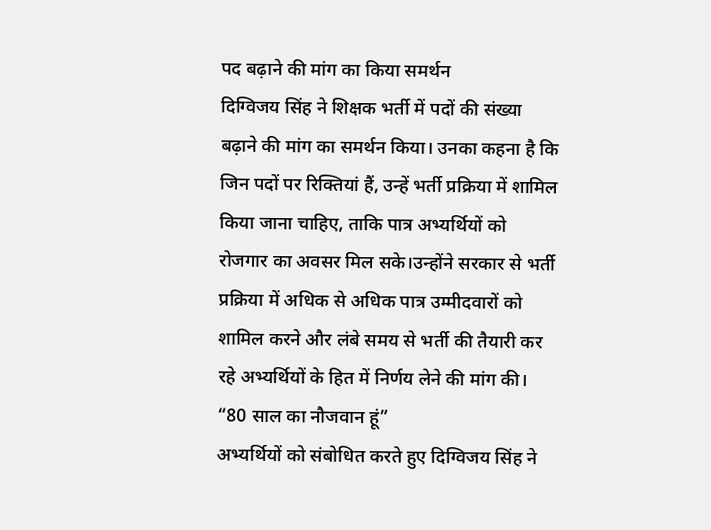पद बढ़ाने की मांग का किया समर्थन
दिग्विजय सिंह ने शिक्षक भर्ती में पदों की संख्या बढ़ाने की मांग का समर्थन किया। उनका कहना है कि जिन पदों पर रिक्तियां हैं, उन्हें भर्ती प्रक्रिया में शामिल किया जाना चाहिए, ताकि पात्र अभ्यर्थियों को रोजगार का अवसर मिल सके।उन्होंने सरकार से भर्ती प्रक्रिया में अधिक से अधिक पात्र उम्मीदवारों को शामिल करने और लंबे समय से भर्ती की तैयारी कर रहे अभ्यर्थियों के हित में निर्णय लेने की मांग की।
“80 साल का नौजवान हूं”
अभ्यर्थियों को संबोधित करते हुए दिग्विजय सिंह ने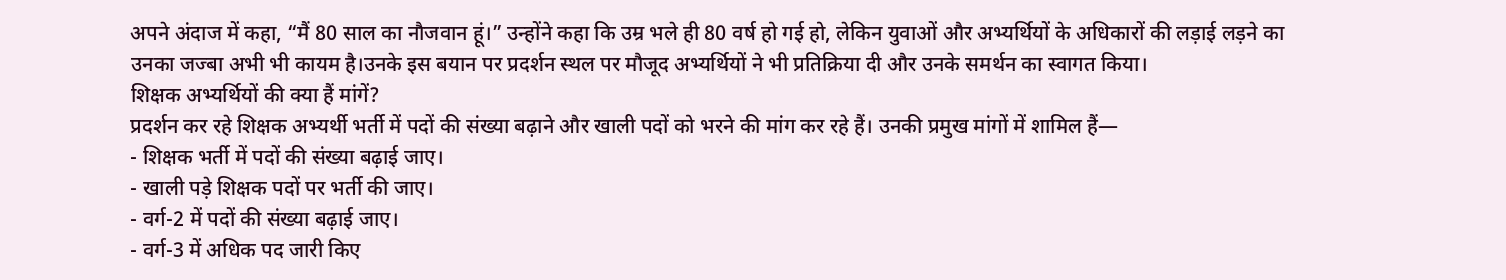अपने अंदाज में कहा, “मैं 80 साल का नौजवान हूं।” उन्होंने कहा कि उम्र भले ही 80 वर्ष हो गई हो, लेकिन युवाओं और अभ्यर्थियों के अधिकारों की लड़ाई लड़ने का उनका जज्बा अभी भी कायम है।उनके इस बयान पर प्रदर्शन स्थल पर मौजूद अभ्यर्थियों ने भी प्रतिक्रिया दी और उनके समर्थन का स्वागत किया।
शिक्षक अभ्यर्थियों की क्या हैं मांगें?
प्रदर्शन कर रहे शिक्षक अभ्यर्थी भर्ती में पदों की संख्या बढ़ाने और खाली पदों को भरने की मांग कर रहे हैं। उनकी प्रमुख मांगों में शामिल हैं—
- शिक्षक भर्ती में पदों की संख्या बढ़ाई जाए।
- खाली पड़े शिक्षक पदों पर भर्ती की जाए।
- वर्ग-2 में पदों की संख्या बढ़ाई जाए।
- वर्ग-3 में अधिक पद जारी किए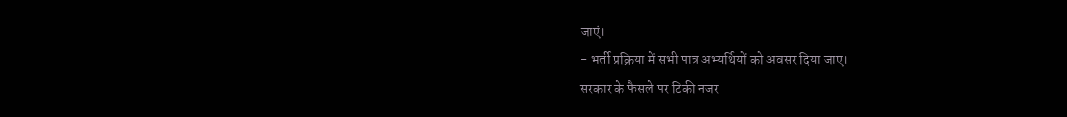जाएं।
- भर्ती प्रक्रिया में सभी पात्र अभ्यर्थियों को अवसर दिया जाए।
सरकार के फैसले पर टिकी नजर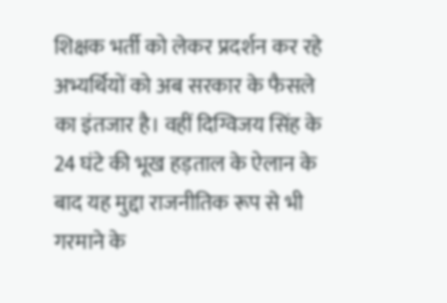शिक्षक भर्ती को लेकर प्रदर्शन कर रहे अभ्यर्थियों को अब सरकार के फैसले का इंतजार है। वहीं दिग्विजय सिंह के 24 घंटे की भूख हड़ताल के ऐलान के बाद यह मुद्दा राजनीतिक रूप से भी गरमाने के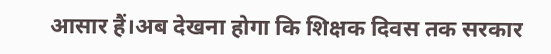आसार हैं।अब देखना होगा कि शिक्षक दिवस तक सरकार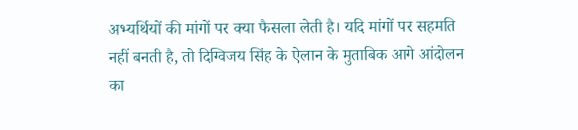अभ्यर्थियों की मांगों पर क्या फैसला लेती है। यदि मांगों पर सहमति नहीं बनती है, तो दिग्विजय सिंह के ऐलान के मुताबिक आगे आंदोलन का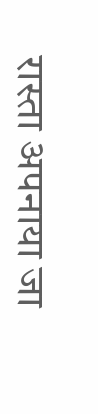रास्ता अपनाया जा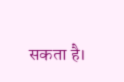सकता है।